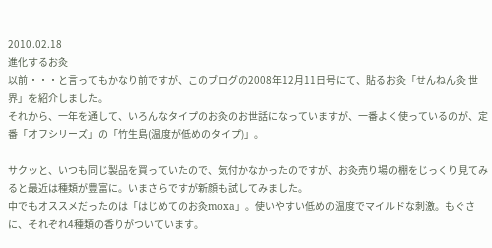2010.02.18
進化するお灸
以前・・・と言ってもかなり前ですが、このブログの2008年12月11日号にて、貼るお灸「せんねん灸 世界」を紹介しました。
それから、一年を通して、いろんなタイプのお灸のお世話になっていますが、一番よく使っているのが、定番「オフシリーズ」の「竹生島(温度が低めのタイプ)」。

サクッと、いつも同じ製品を買っていたので、気付かなかったのですが、お灸売り場の棚をじっくり見てみると最近は種類が豊富に。いまさらですが新顔も試してみました。
中でもオススメだったのは「はじめてのお灸moxa」。使いやすい低めの温度でマイルドな刺激。もぐさに、それぞれ4種類の香りがついています。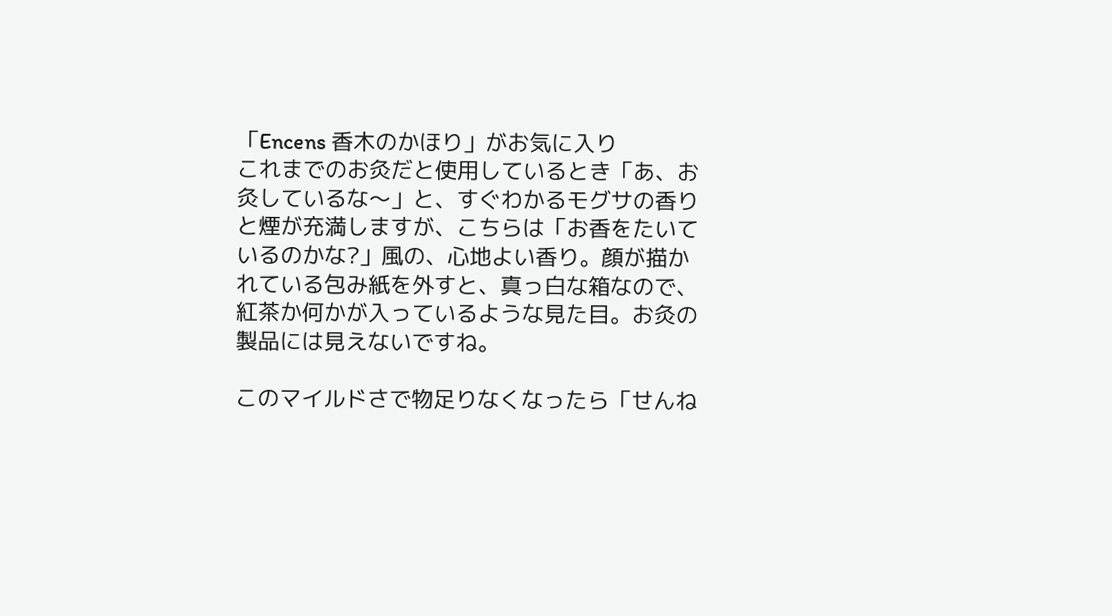「Encens 香木のかほり」がお気に入り
これまでのお灸だと使用しているとき「あ、お灸しているな〜」と、すぐわかるモグサの香りと煙が充満しますが、こちらは「お香をたいているのかな?」風の、心地よい香り。顔が描かれている包み紙を外すと、真っ白な箱なので、紅茶か何かが入っているような見た目。お灸の製品には見えないですね。

このマイルドさで物足りなくなったら「せんね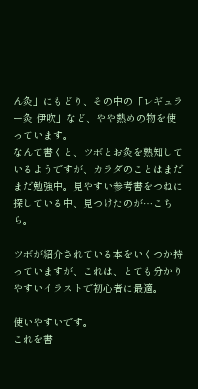ん灸」にもどり、その中の「レギュラー灸 伊吹」など、やや熱めの物を使っています。
なんて書くと、ツボとお灸を熟知しているようですが、カラダのことはまだまだ勉強中。見やすい参考書をつねに探している中、見つけたのが…こちら。

ツボが紹介されている本をいくつか持っていますが、これは、とても分かりやすいイラストで初心者に最適。

使いやすいです。
これを書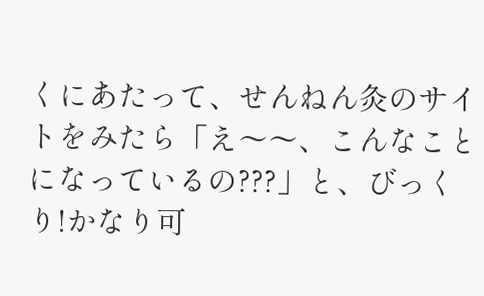くにあたって、せんねん灸のサイトをみたら「え〜〜、こんなことになっているの???」と、びっくり!かなり可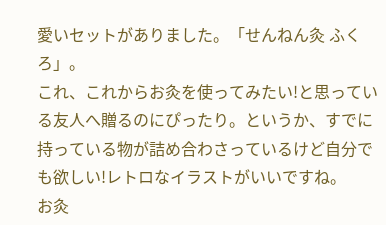愛いセットがありました。「せんねん灸 ふくろ」。
これ、これからお灸を使ってみたい!と思っている友人へ贈るのにぴったり。というか、すでに持っている物が詰め合わさっているけど自分でも欲しい!レトロなイラストがいいですね。
お灸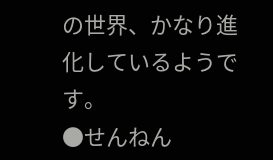の世界、かなり進化しているようです。
●せんねん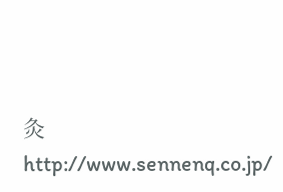灸
http://www.sennenq.co.jp/